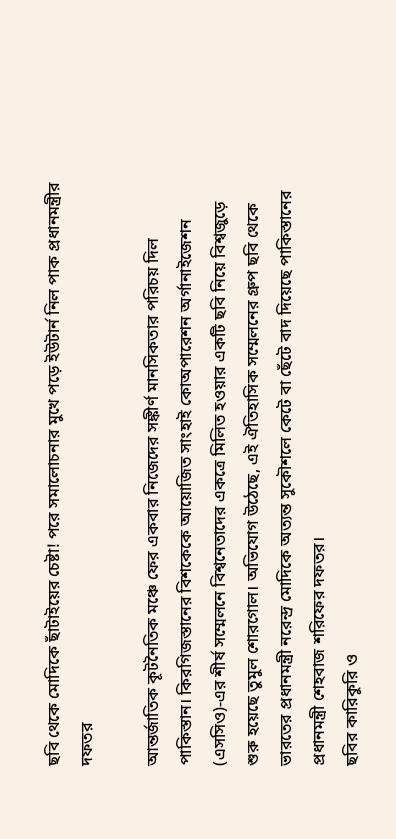ছবি থেকে মোদিকে ছাঁটাইয়ের চেষ্টা! পরে সমালোচনার মুখে পড়ে ইউটার্ন নিল পাক প্রধানমন্ত্রীর দফতর

আন্তর্জাতিক কূটনৈতিক মঞ্চে ফের একবার নিজেদের সঙ্কীর্ণ মানসিকতার পরিচয় দিল পাকিস্তান। কিরগিজস্তানের বিশকেকে আয়োজিত সাংহাই কোঅপারেশন অর্গানাইজেশন (এসসিও)-এর শীর্ষ সম্মেলনে বিশ্বনেতাদের একত্রে মিলিত হওয়ার একটি ছবি নিয়ে বিশ্বজুড়ে শুরু হয়েছে তুমুল শোরগোল। অভিযোগ উঠেছে, এই ঐতিহাসিক সম্মেলনের গ্রুপ ছবি থেকে ভারতের প্রধানমন্ত্রী নরেন্দ্র মোদিকে অত্যন্ত সুকৌশলে কেটে বা ছেঁটে বাদ দিয়েছে পাকিস্তানের প্রধানমন্ত্রী শেহবাজ শরিফের দফতর।
ছবির কারিকুরি ও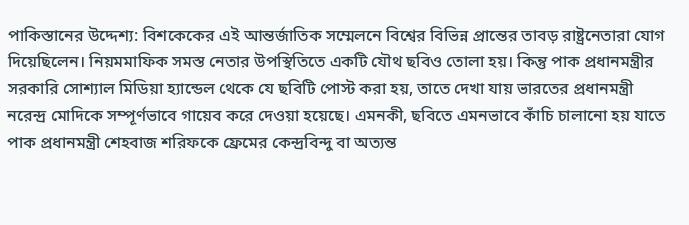পাকিস্তানের উদ্দেশ্য: বিশকেকের এই আন্তর্জাতিক সম্মেলনে বিশ্বের বিভিন্ন প্রান্তের তাবড় রাষ্ট্রনেতারা যোগ দিয়েছিলেন। নিয়মমাফিক সমস্ত নেতার উপস্থিতিতে একটি যৌথ ছবিও তোলা হয়। কিন্তু পাক প্রধানমন্ত্রীর সরকারি সোশ্যাল মিডিয়া হ্যান্ডেল থেকে যে ছবিটি পোস্ট করা হয়, তাতে দেখা যায় ভারতের প্রধানমন্ত্রী নরেন্দ্র মোদিকে সম্পূর্ণভাবে গায়েব করে দেওয়া হয়েছে। এমনকী, ছবিতে এমনভাবে কাঁচি চালানো হয় যাতে পাক প্রধানমন্ত্রী শেহবাজ শরিফকে ফ্রেমের কেন্দ্রবিন্দু বা অত্যন্ত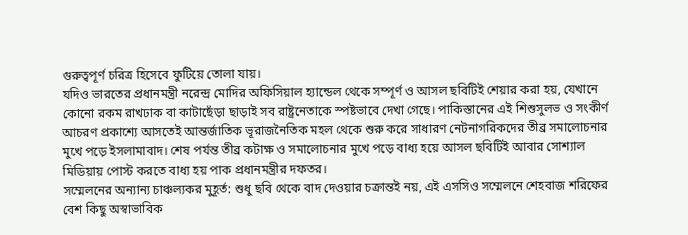গুরুত্বপূর্ণ চরিত্র হিসেবে ফুটিয়ে তোলা যায়।
যদিও ভারতের প্রধানমন্ত্রী নরেন্দ্র মোদির অফিসিয়াল হ্যান্ডেল থেকে সম্পূর্ণ ও আসল ছবিটিই শেয়ার করা হয়, যেখানে কোনো রকম রাখঢাক বা কাটাছেঁড়া ছাড়াই সব রাষ্ট্রনেতাকে স্পষ্টভাবে দেখা গেছে। পাকিস্তানের এই শিশুসুলভ ও সংকীর্ণ আচরণ প্রকাশ্যে আসতেই আন্তর্জাতিক ভূরাজনৈতিক মহল থেকে শুরু করে সাধারণ নেটনাগরিকদের তীব্র সমালোচনার মুখে পড়ে ইসলামাবাদ। শেষ পর্যন্ত তীব্র কটাক্ষ ও সমালোচনার মুখে পড়ে বাধ্য হয়ে আসল ছবিটিই আবার সোশ্যাল মিডিয়ায় পোস্ট করতে বাধ্য হয় পাক প্রধানমন্ত্রীর দফতর।
সম্মেলনের অন্যান্য চাঞ্চল্যকর মুহূর্ত: শুধু ছবি থেকে বাদ দেওয়ার চক্রান্তই নয়, এই এসসিও সম্মেলনে শেহবাজ শরিফের বেশ কিছু অস্বাভাবিক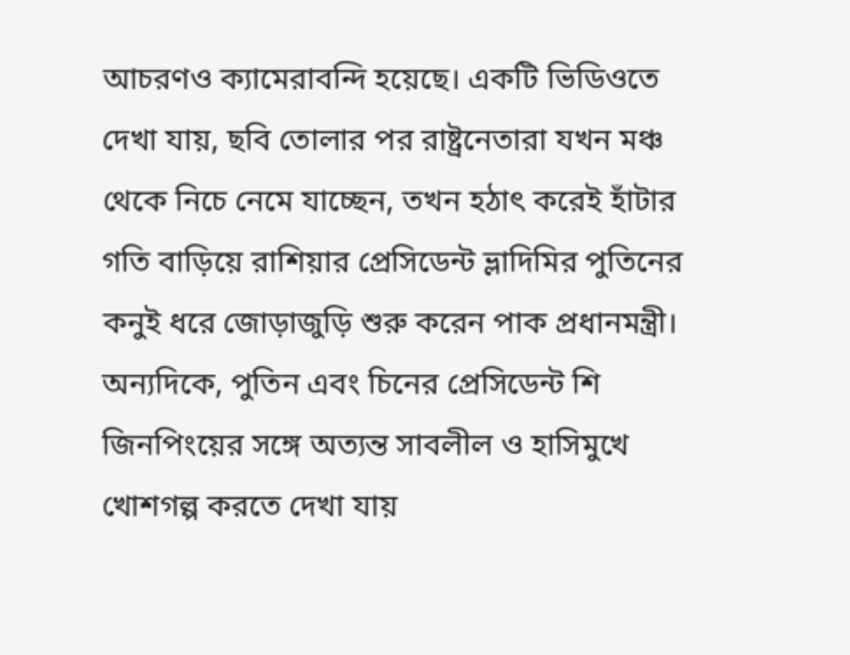আচরণও ক্যামেরাবন্দি হয়েছে। একটি ভিডিওতে দেখা যায়, ছবি তোলার পর রাষ্ট্রনেতারা যখন মঞ্চ থেকে নিচে নেমে যাচ্ছেন, তখন হঠাৎ করেই হাঁটার গতি বাড়িয়ে রাশিয়ার প্রেসিডেন্ট ভ্লাদিমির পুতিনের কনুই ধরে জোড়াজুড়ি শুরু করেন পাক প্রধানমন্ত্রী। অন্যদিকে, পুতিন এবং চিনের প্রেসিডেন্ট শি জিনপিংয়ের সঙ্গে অত্যন্ত সাবলীল ও হাসিমুখে খোশগল্প করতে দেখা যায়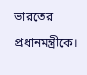ভারতের প্রধানমন্ত্রীকে।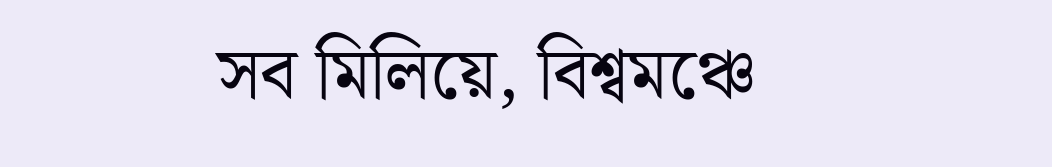সব মিলিয়ে, বিশ্বমঞ্চে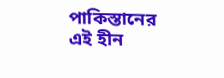পাকিস্তানের এই হীন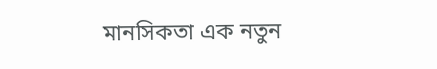মানসিকতা এক নতুন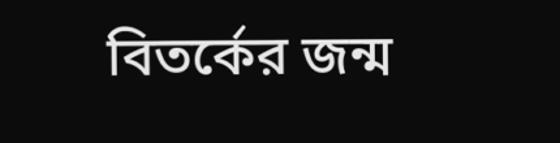বিতর্কের জন্ম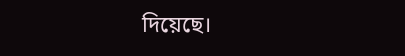দিয়েছে।